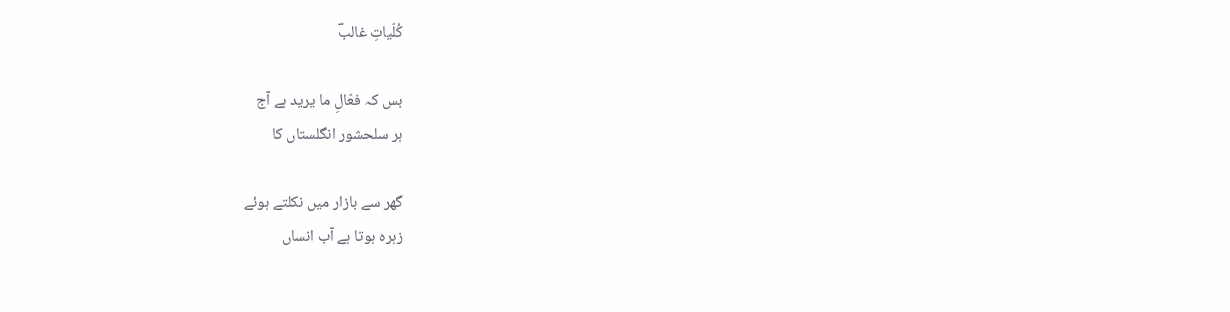کُلّیاتِ غالبؔ

بس کہ فعّالِ ما یرید ہے آج
ہر سلحشور انگلستاں کا

گھر سے بازار میں نکلتے ہوئے
زہرہ ہوتا ہے آب انساں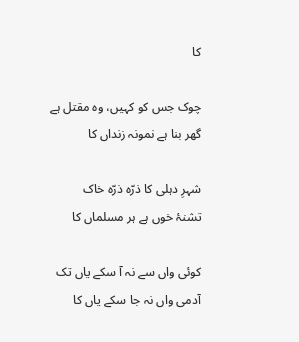کا

چوک جس کو کہیں، وہ مقتل ہے
گھر بنا ہے نمونہ زنداں کا

شہرِ دہلی کا ذرّہ ذرّہ خاک
تشنۂ خوں ہے ہر مسلماں کا

کوئی واں سے نہ آ سکے یاں تک
آدمی واں نہ جا سکے یاں کا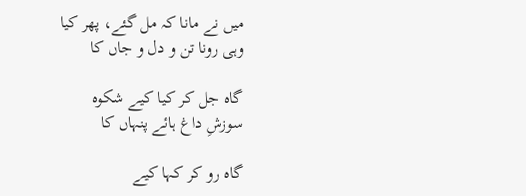میں نے مانا کہ مل گئے، پھر کیا
وہی رونا تن و دل و جاں کا

گاہ جل کر کیا کیے شکوہ
سوزشِ داغ ہائے پنہاں کا

گاہ رو کر کہا کیے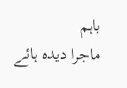باہم
ماجرا دیدہ ہائے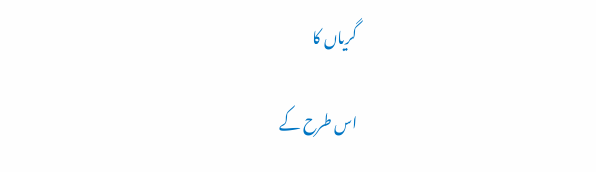گریاں کا

اس طرح کے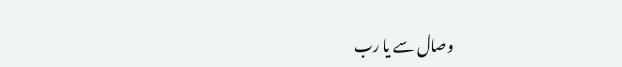وصال سے یا رب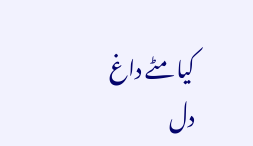کیا مٹے داغ دل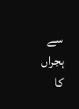سے ہجراں کا